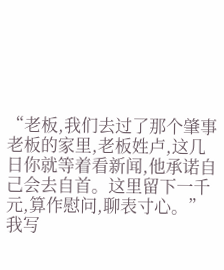“老板,我们去过了那个肇事老板的家里,老板姓卢,这几日你就等着看新闻,他承诺自己会去自首。这里留下一千元,算作慰问,聊表寸心。”
我写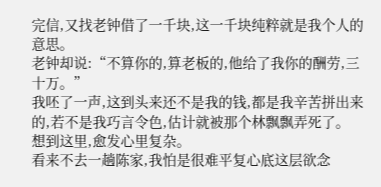完信,又找老钟借了一千块,这一千块纯粹就是我个人的意思。
老钟却说:“不算你的,算老板的,他给了我你的酬劳,三十万。”
我呸了一声,这到头来还不是我的钱,都是我辛苦拼出来的,若不是我巧言令色,估计就被那个林飘飘弄死了。
想到这里,愈发心里复杂。
看来不去一趟陈家,我怕是很难平复心底这层欲念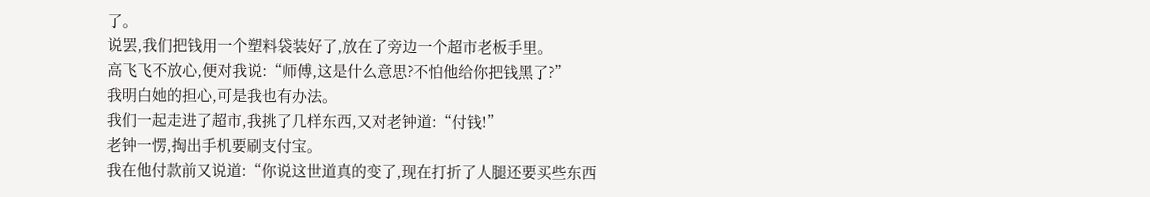了。
说罢,我们把钱用一个塑料袋装好了,放在了旁边一个超市老板手里。
高飞飞不放心,便对我说:“师傅,这是什么意思?不怕他给你把钱黑了?”
我明白她的担心,可是我也有办法。
我们一起走进了超市,我挑了几样东西,又对老钟道:“付钱!”
老钟一愣,掏出手机要刷支付宝。
我在他付款前又说道:“你说这世道真的变了,现在打折了人腿还要买些东西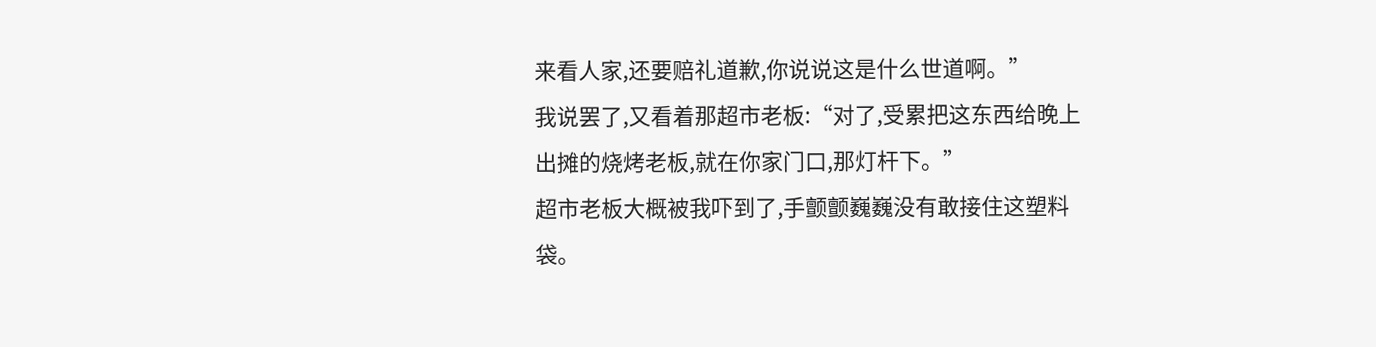来看人家,还要赔礼道歉,你说说这是什么世道啊。”
我说罢了,又看着那超市老板:“对了,受累把这东西给晚上出摊的烧烤老板,就在你家门口,那灯杆下。”
超市老板大概被我吓到了,手颤颤巍巍没有敢接住这塑料袋。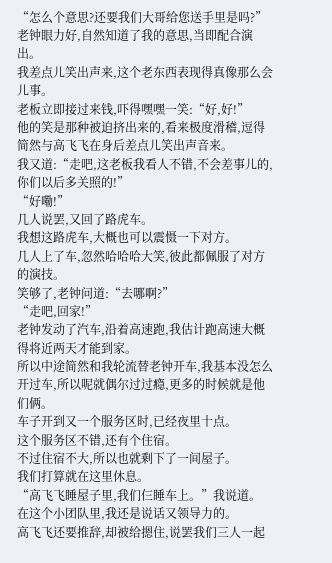“怎么个意思?还要我们大哥给您送手里是吗?”老钟眼力好,自然知道了我的意思,当即配合演出。
我差点儿笑出声来,这个老东西表现得真像那么会儿事。
老板立即接过来钱,吓得嘿嘿一笑:“好,好!”
他的笑是那种被迫挤出来的,看来极度滑稽,逗得简然与高飞飞在身后差点儿笑出声音来。
我又道:“走吧,这老板我看人不错,不会差事儿的,你们以后多关照的!”
“好嘞!”
几人说罢,又回了路虎车。
我想这路虎车,大概也可以震慑一下对方。
几人上了车,忽然哈哈哈大笑,彼此都佩服了对方的演技。
笑够了,老钟问道:“去哪啊?”
“走吧,回家!”
老钟发动了汽车,沿着高速跑,我估计跑高速大概得将近两天才能到家。
所以中途简然和我轮流替老钟开车,我基本没怎么开过车,所以呢就偶尔过过瘾,更多的时候就是他们俩。
车子开到又一个服务区时,已经夜里十点。
这个服务区不错,还有个住宿。
不过住宿不大,所以也就剩下了一间屋子。
我们打算就在这里休息。
“高飞飞睡屋子里,我们仨睡车上。”我说道。
在这个小团队里,我还是说话又领导力的。
高飞飞还要推辞,却被给摁住,说罢我们三人一起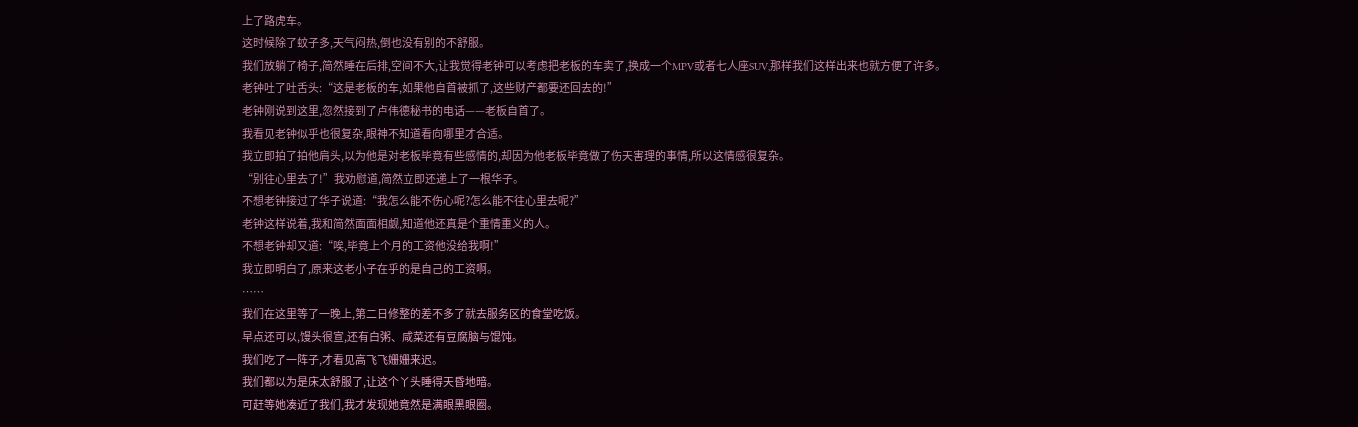上了路虎车。
这时候除了蚊子多,天气闷热,倒也没有别的不舒服。
我们放躺了椅子,简然睡在后排,空间不大,让我觉得老钟可以考虑把老板的车卖了,换成一个MPV或者七人座SUV,那样我们这样出来也就方便了许多。
老钟吐了吐舌头:“这是老板的车,如果他自首被抓了,这些财产都要还回去的!”
老钟刚说到这里,忽然接到了卢伟德秘书的电话——老板自首了。
我看见老钟似乎也很复杂,眼神不知道看向哪里才合适。
我立即拍了拍他肩头,以为他是对老板毕竟有些感情的,却因为他老板毕竟做了伤天害理的事情,所以这情感很复杂。
“别往心里去了!”我劝慰道,简然立即还递上了一根华子。
不想老钟接过了华子说道:“我怎么能不伤心呢?怎么能不往心里去呢?”
老钟这样说着,我和简然面面相觑,知道他还真是个重情重义的人。
不想老钟却又道:“唉,毕竟上个月的工资他没给我啊!”
我立即明白了,原来这老小子在乎的是自己的工资啊。
……
我们在这里等了一晚上,第二日修整的差不多了就去服务区的食堂吃饭。
早点还可以,馒头很宣,还有白粥、咸菜还有豆腐脑与馄饨。
我们吃了一阵子,才看见高飞飞姗姗来迟。
我们都以为是床太舒服了,让这个丫头睡得天昏地暗。
可赶等她凑近了我们,我才发现她竟然是满眼黑眼圈。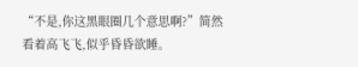“不是,你这黑眼圈几个意思啊?”简然看着高飞飞,似乎昏昏欲睡。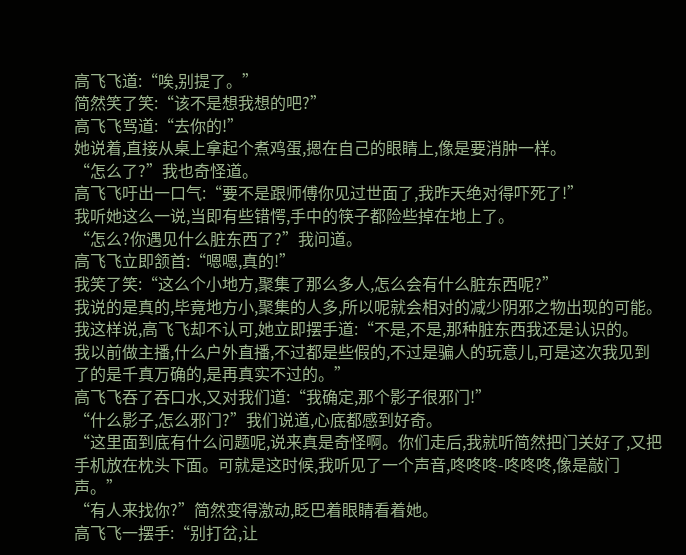高飞飞道:“唉,别提了。”
简然笑了笑:“该不是想我想的吧?”
高飞飞骂道:“去你的!”
她说着,直接从桌上拿起个煮鸡蛋,摁在自己的眼睛上,像是要消肿一样。
“怎么了?”我也奇怪道。
高飞飞吁出一口气:“要不是跟师傅你见过世面了,我昨天绝对得吓死了!”
我听她这么一说,当即有些错愕,手中的筷子都险些掉在地上了。
“怎么?你遇见什么脏东西了?”我问道。
高飞飞立即颔首:“嗯嗯,真的!”
我笑了笑:“这么个小地方,聚集了那么多人,怎么会有什么脏东西呢?”
我说的是真的,毕竟地方小,聚集的人多,所以呢就会相对的减少阴邪之物出现的可能。
我这样说,高飞飞却不认可,她立即摆手道:“不是,不是,那种脏东西我还是认识的。
我以前做主播,什么户外直播,不过都是些假的,不过是骗人的玩意儿,可是这次我见到了的是千真万确的,是再真实不过的。”
高飞飞吞了吞口水,又对我们道:“我确定,那个影子很邪门!”
“什么影子,怎么邪门?”我们说道,心底都感到好奇。
“这里面到底有什么问题呢,说来真是奇怪啊。你们走后,我就听简然把门关好了,又把手机放在枕头下面。可就是这时候,我听见了一个声音,咚咚咚-咚咚咚,像是敲门声。”
“有人来找你?”简然变得激动,眨巴着眼睛看着她。
高飞飞一摆手:“别打岔,让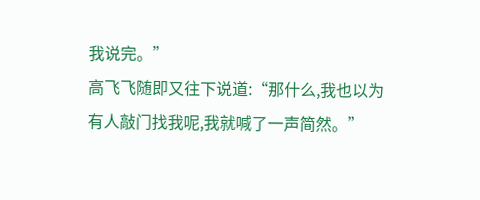我说完。”
高飞飞随即又往下说道:“那什么,我也以为有人敲门找我呢,我就喊了一声简然。”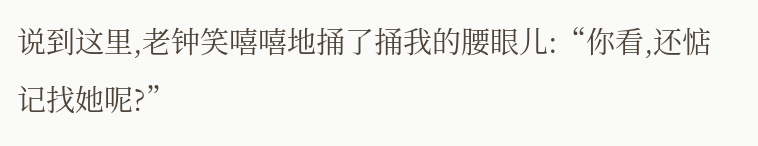说到这里,老钟笑嘻嘻地捅了捅我的腰眼儿:“你看,还惦记找她呢?”